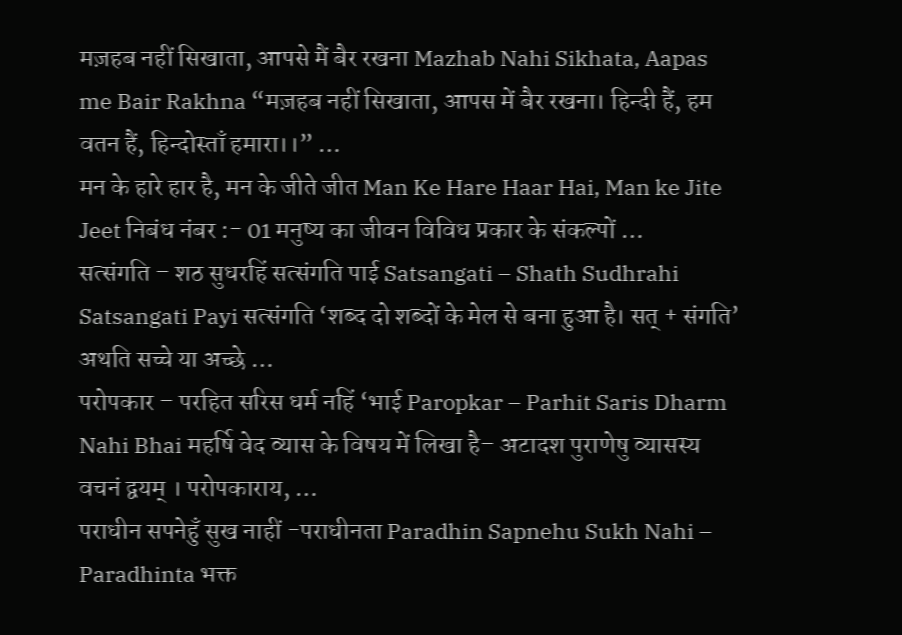मज़हब नहीं सिखाता, आपसे मैं बैर रखना Mazhab Nahi Sikhata, Aapas me Bair Rakhna “मज़हब नहीं सिखाता, आपस में बैर रखना। हिन्दी हैं, हम वतन हैं, हिन्दोस्ताँ हमारा।।” …
मन के हारे हार है, मन के जीते जीत Man Ke Hare Haar Hai, Man ke Jite Jeet निबंध नंबर :- 01 मनुष्य का जीवन विविध प्रकार के संकल्पों …
सत्संगति – शठ सुधरहिं सत्संगति पाई Satsangati – Shath Sudhrahi Satsangati Payi सत्संगति ‘शब्द दो शब्दों के मेल से बना हुआ है। सत् + संगति’ अथति सच्चे या अच्छे …
परोपकार – परहित सरिस धर्म नहिं ‘भाई Paropkar – Parhit Saris Dharm Nahi Bhai महर्षि वेद व्यास के विषय में लिखा है– अटादश पुराणेषु व्यासस्य वचनं द्वयम् । परोपकाराय, …
पराधीन सपनेहुँ सुख नाहीं -पराधीनता Paradhin Sapnehu Sukh Nahi – Paradhinta भक्त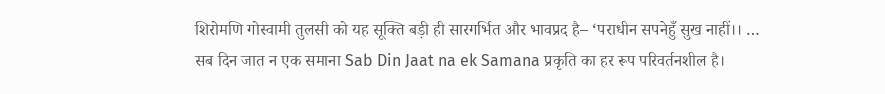शिरोमणि गोस्वामी तुलसी को यह सूक्ति बड़ी ही सारगर्भित और भावप्रद है– ‘पराधीन सपनेहुँ सुख नाहीं।। …
सब दिन जात न एक समाना Sab Din Jaat na ek Samana प्रकृति का हर रूप परिवर्तनशील है।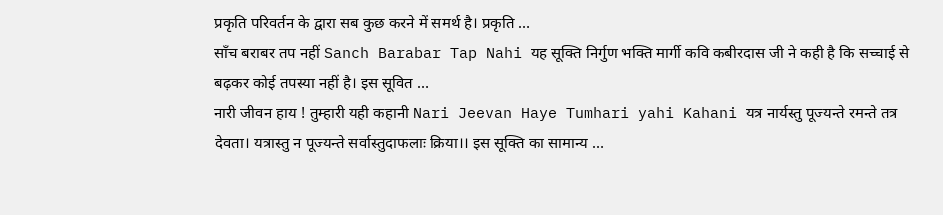प्रकृति परिवर्तन के द्वारा सब कुछ करने में समर्थ है। प्रकृति …
साँच बराबर तप नहीं Sanch Barabar Tap Nahi यह सूक्ति निर्गुण भक्ति मार्गी कवि कबीरदास जी ने कही है कि सच्चाई से बढ़कर कोई तपस्या नहीं है। इस सूवित …
नारी जीवन हाय ! तुम्हारी यही कहानी Nari Jeevan Haye Tumhari yahi Kahani यत्र नार्यस्तु पूज्यन्ते रमन्ते तत्र देवता। यत्रास्तु न पूज्यन्ते सर्वास्तुदाफलाः क्रिया।। इस सूक्ति का सामान्य …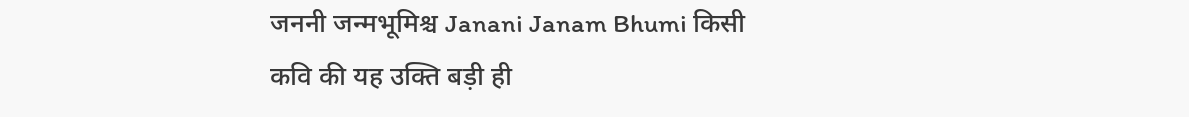जननी जन्मभूमिश्च Janani Janam Bhumi किसी कवि की यह उक्ति बड़ी ही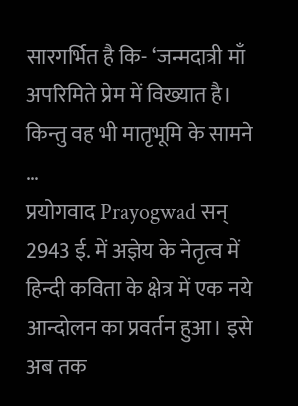सारगर्भित है कि- ‘जन्मदात्री माँ अपरिमिते प्रेम में विख्यात है। किन्तु वह भी मातृभूमि के सामने …
प्रयोगवाद Prayogwad सन् 2943 ई. में अज्ञेय के नेतृत्व में हिन्दी कविता के क्षेत्र में एक नये आन्दोलन का प्रवर्तन हुआ। इसे अब तक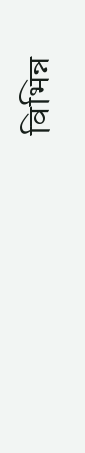विभिन्न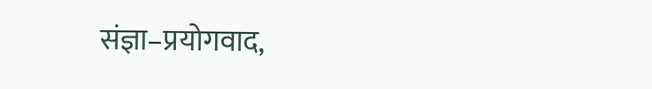संज्ञा–प्रयोगवाद,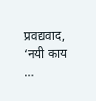प्रवद्यवाद, ‘नयी काय …